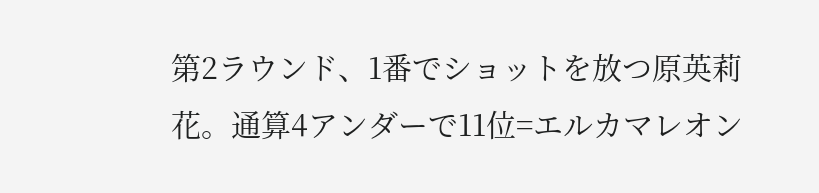第2ラウンド、1番でショットを放つ原英莉花。通算4アンダーで11位=エルカマレオン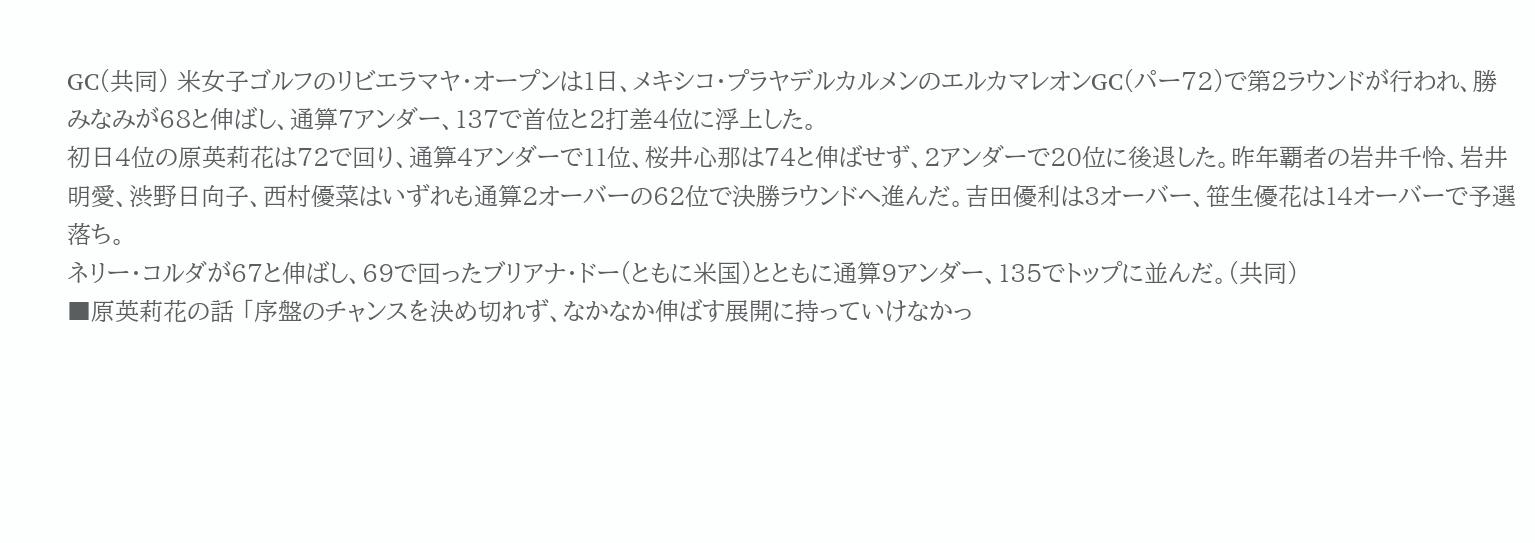GC(共同) 米女子ゴルフのリビエラマヤ・オープンは1日、メキシコ・プラヤデルカルメンのエルカマレオンGC(パー72)で第2ラウンドが行われ、勝みなみが68と伸ばし、通算7アンダー、137で首位と2打差4位に浮上した。
初日4位の原英莉花は72で回り、通算4アンダーで11位、桜井心那は74と伸ばせず、2アンダーで20位に後退した。昨年覇者の岩井千怜、岩井明愛、渋野日向子、西村優菜はいずれも通算2オーバーの62位で決勝ラウンドへ進んだ。吉田優利は3オーバー、笹生優花は14オーバーで予選落ち。
ネリー・コルダが67と伸ばし、69で回ったブリアナ・ドー(ともに米国)とともに通算9アンダー、135でトップに並んだ。(共同)
■原英莉花の話 「序盤のチャンスを決め切れず、なかなか伸ばす展開に持っていけなかっ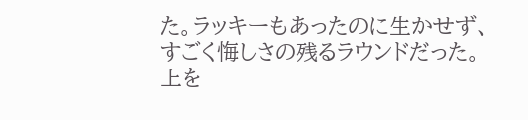た。ラッキーもあったのに生かせず、すごく悔しさの残るラウンドだった。上を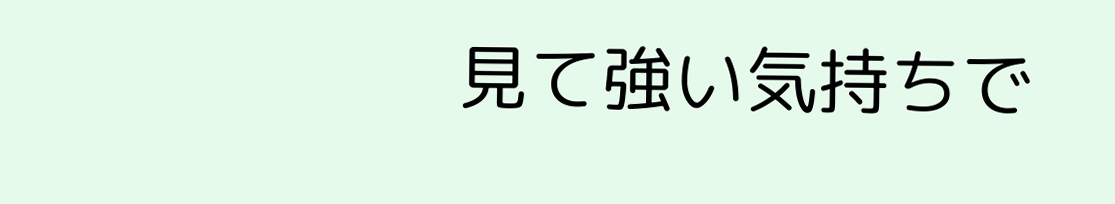見て強い気持ちで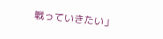戦っていきたい」